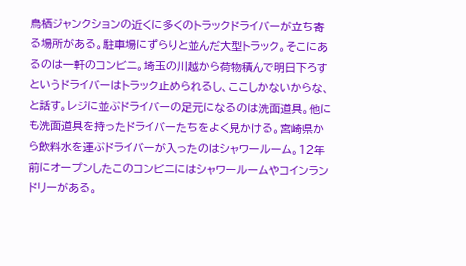鳥栖ジャンクションの近くに多くのトラックドライバーが立ち寄る場所がある。駐車場にずらりと並んだ大型トラック。そこにあるのは一軒のコンビニ。埼玉の川越から荷物積んで明日下ろすというドライバーはトラック止められるし、ここしかないからな、と話す。レジに並ぶドライバーの足元になるのは洗面道具。他にも洗面道具を持ったドライバーたちをよく見かける。宮崎県から飲料水を運ぶドライバーが入ったのはシャワールーム。12年前にオープンしたこのコンビニにはシャワールームやコインランドリーがある。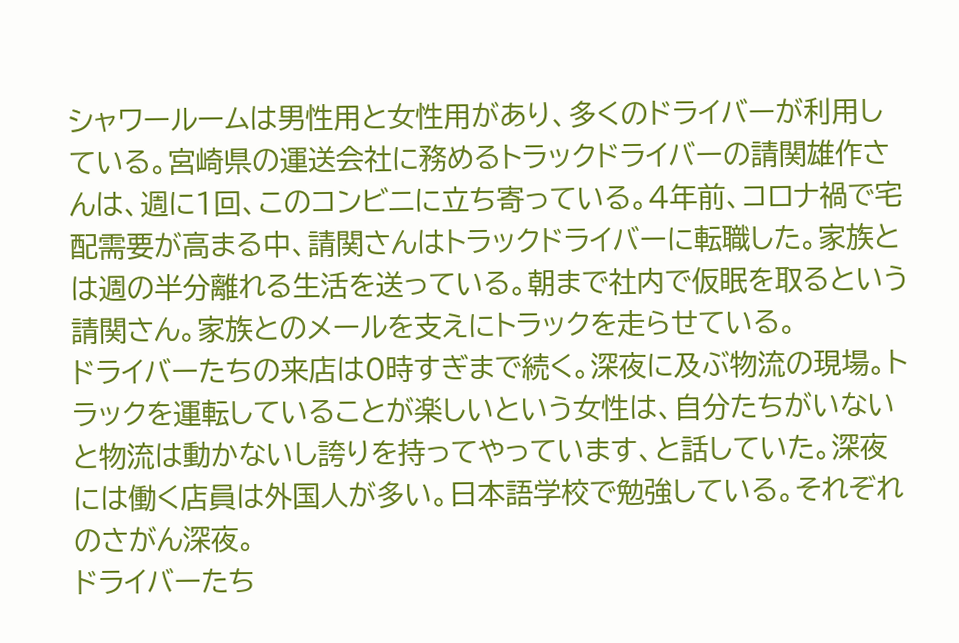シャワールームは男性用と女性用があり、多くのドライバーが利用している。宮崎県の運送会社に務めるトラックドライバーの請関雄作さんは、週に1回、このコンビニに立ち寄っている。4年前、コロナ禍で宅配需要が高まる中、請関さんはトラックドライバーに転職した。家族とは週の半分離れる生活を送っている。朝まで社内で仮眠を取るという請関さん。家族とのメールを支えにトラックを走らせている。
ドライバーたちの来店は0時すぎまで続く。深夜に及ぶ物流の現場。トラックを運転していることが楽しいという女性は、自分たちがいないと物流は動かないし誇りを持ってやっています、と話していた。深夜には働く店員は外国人が多い。日本語学校で勉強している。それぞれのさがん深夜。
ドライバーたち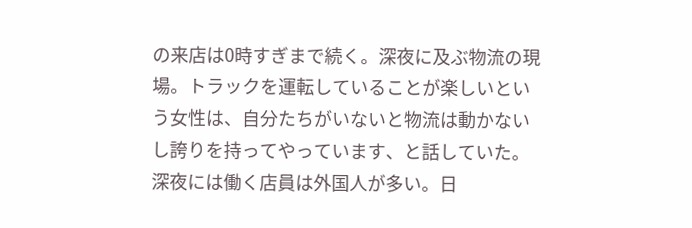の来店は0時すぎまで続く。深夜に及ぶ物流の現場。トラックを運転していることが楽しいという女性は、自分たちがいないと物流は動かないし誇りを持ってやっています、と話していた。深夜には働く店員は外国人が多い。日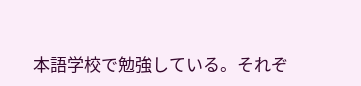本語学校で勉強している。それぞ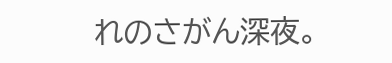れのさがん深夜。